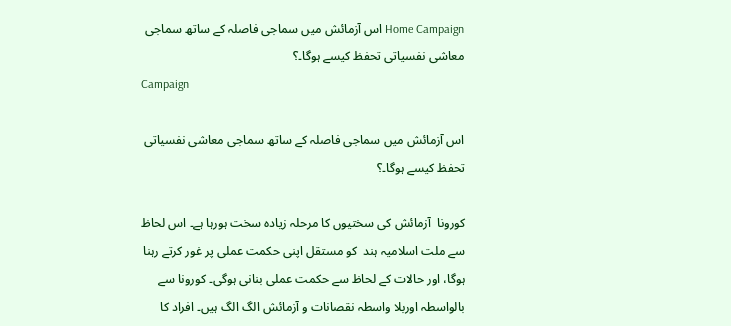Home Campaign اس آزمائش میں سماجی فاصلہ کے ساتھ سماجی معاشی نفسیاتی تحفظ کیسے ہوگا۔؟
Campaign

اس آزمائش میں سماجی فاصلہ کے ساتھ سماجی معاشی نفسیاتی تحفظ کیسے ہوگا۔؟

کورونا  آزمائش کی سختیوں کا مرحلہ زیادہ سخت ہورہا ہے۔ اس لحاظ سے ملت اسلامیہ ہند  کو مستقل اپنی حکمت عملی پر غور کرتے رہنا ہوگا، اور حالات کے لحاظ سے حکمت عملی بنانی ہوگی۔ کورونا سے بالواسطہ اوربلا واسطہ نقصانات و آزمائش الگ الگ ہیں۔ افراد کا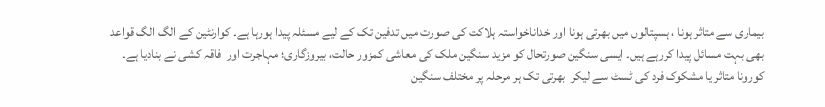بیماری سے متاثر ہونا ، ہسپتالوں میں بھرتی ہونا اور خداناخواستہ ہلاکت کی صورت میں تدفین تک کے لیے مسئلہ پیدا ہورہا ہے۔ کوارنٹین کے الگ الگ قواعد بھی بہت مسائل پیدا کررہے ہیں۔ ایسی سنگین صورتحال کو مزید سنگین ملک کی معاشی کمزور حالت، بیروزگاری؛ مہاجرت اور  فاقہ کشی نے بنادیا ہے۔ کورونا متاثر یا مشکوک فرد کی ٹسٹ سے لیکر  بھرتی تک ہر مرحلہ پر مختلف سنگین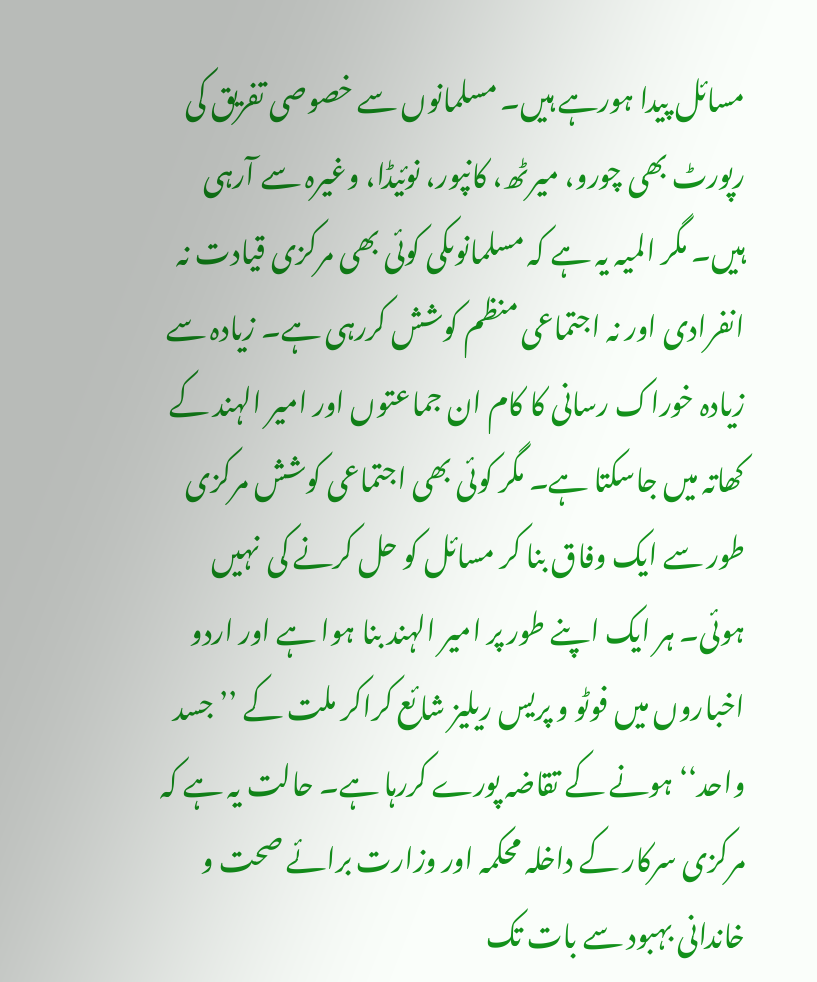مسائل پیدا ہورہے ہیں۔ مسلمانوں سے خصوصی تفریق کی رپورٹ بھی چورو، میرٹھ، کانپور، نوئیڈا، وغیرہ سے آرہی ہیں۔ مگر المیہ یہ ہے کہ مسلمانوںکی کوئی بھی مرکزی قیادت نہ انفرادی اور نہ اجتماعی منظم کوشش کررہی ہے۔ زیادہ سے زیادہ خوراک رسانی کا کام ان جماعتوں اور امیر الہند کے کھاتہ میں جاسکتا ہے۔ مگر کوئی بھی اجتماعی کوشش مرکزی طور سے ایک وفاق بنا کر مسائل کو حل کرنے کی  نہیں ہوئی۔ ہر ایک اپنے طور پر امیر الہند بنا ہوا ہے اور اردو اخباروں میں فوٹو و پریس ریلیز شائع کراکر ملت کے ’’جسد واحد‘‘ ہونے کے تقاضہ پورے کررہا ہے۔ حالت یہ ہے کہ مرکزی سرکار کے داخلہ محکمہ اور وزارت برائے صحت و خاندانی بہبود سے بات تک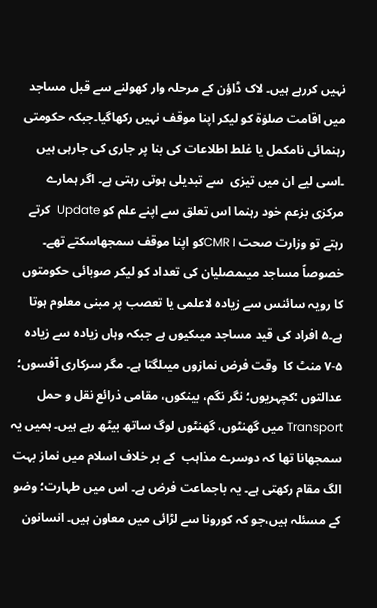نہیں کررہے ہیں۔ لاک ڈاؤن کے مرحلہ وار کھولنے سے قبل مساجد میں اقامت صلوٰۃ کو لیکر اپنا موقف نہیں رکھاگیا۔جبکہ حکومتی رہنمائی نامکمل یا غلط اطلاعات کی بنا پر جاری کی جارہی ہیں ۔اسی لیے ان میں تیزی  سے تبدیلی ہوتی رہتی ہے۔ اگر ہمارے مرکزی بزعم خود رہنما اس تعلق سے اپنے علم کو Update  کرتے رہتے تو وزارت صحت CMR Iکو اپنا موقف سمجھاسکتے تھے۔ خصوصاً مساجد میںمصلیان کی تعداد کو لیکر صوبائی حکومتوں کا رویہ سائنس سے زیادہ لاعلمی یا تعصب پر مبنی معلوم ہوتا ہے۔۵ افراد کی قید مساجد میںکیوں ہے جبکہ وہاں زیادہ سے زیادہ ۵-۷ منٹ کا  وقت فرض نمازوں میںلگتا ہے۔ مگر سرکاری آفسوں؛ عدالتوں ؛کچہریوں؛ نگر نگم، بینکوں، مقامی ذرائع نقل و حمل Transport میں گھنٹوں، گھنٹوں لوگ ساتھ بیٹھ رہے ہیں۔ ہمیں یہ سمجھانا تھا کہ دوسرے مذاہب  کے بر خلاف اسلام میں نماز بہت الگ مقام رکھتی ہے۔ یہ باجماعت فرض ہے۔ اس میں طہارت؛ وضو کے مسئلہ ہیں،جو کہ کورونا سے لڑائی میں معاون ہیں۔ انسانون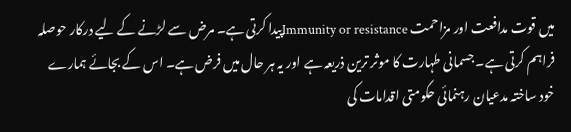میں قوت مدافعت اور مزاحمت Immunity or resistanceپیدا کرتی ہے۔ مرض سے لڑنے کے لیے درکار حوصلہ فراہم کرتی ہے۔ جسمانی طہارت کا موثر ترین ذریعہ ہے اور یہ ہر حال میں فرض ہے۔ اس کے بجائے ہمارے خود ساختہ مدعیان رہنمائی حکومتی اقدامات کی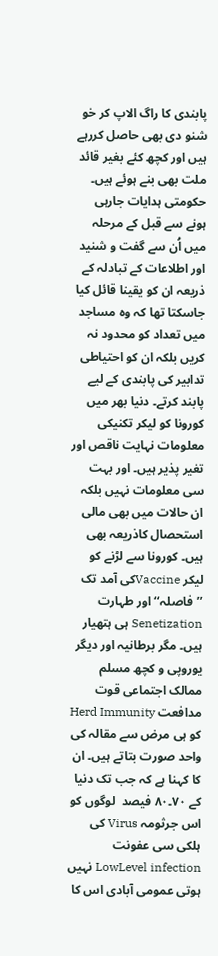پابندی کا راگ الاپ کر خو شنو دی بھی حاصل کررہے ہیں اور کچھ کئے بغیر قائد ملت بھی بنے ہوئے ہیں۔ حکومتی ہدایات جارہی ہونے سے قبل کے مرحلہ میں اُن سے گفت و شنید اور اطلاعات کے تبادلہ کے ذریعہ ان کو یقینا قائل کیا جاسکتا تھا کہ وہ مساجد میں تعداد کو محدود نہ کریں بلکہ ان کو احتیاطی تدابیر کی پابندی کے لیے پابند کرتے۔ دنیا بھر میں کورونا کو لیکر تکنیکی معلومات نہایت ناقص اور تغیر پذیر ہیں۔ اور بہت سی معلومات نہیں بلکہ ان حالات میں بھی مالی استحصال کاذریعہ بھی ہیں۔ کورونا سے لڑنے کو لیکر Vaccineکی آمد تک ’’فاصلہ‘‘ اور طہارت Senetization ہی ہتھیار ہیں۔ مگر برطانیہ اور دیگر یوروپی و کچھ مسلم ممالک اجتماعی قوت مدافعت Herd Immunity کو ہی مرض سے مقالہ کی واحد صورت بتاتے ہیں۔ ان کا کہنا ہے کہ جب تک دنیا کے ۷۰۔۸۰ فیصد  لوگوں کو اس جرثومہ Virus کی ہلکی سی عفونت LowLevel infection نہیں ہوتی عمومی آبادی اس کا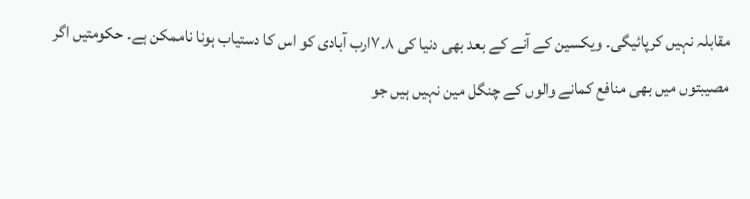مقابلہ نہیں کرپائیگی۔ ویکسین کے آنے کے بعد بھی دنیا کی ۸۔۷ارب آبادی کو اس کا دستیاب ہونا ناممکن ہے۔ حکومتیں اگر مصیبتوں میں بھی منافع کمانے والوں کے چنگل مین نہیں ہیں جو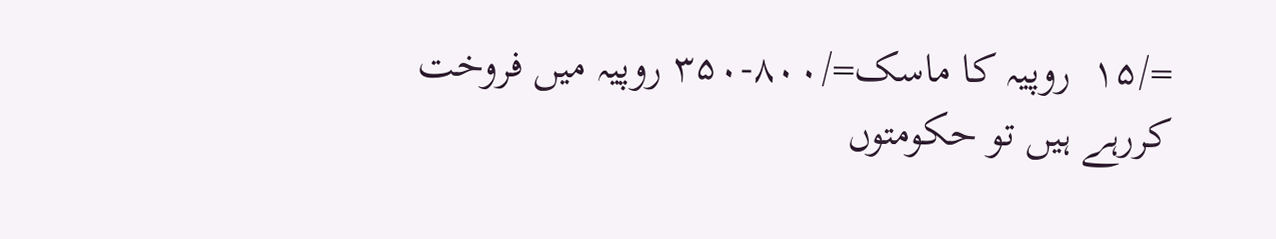=/۱۵  روپیہ کا ماسک=/۸۰۰-۳۵۰ روپیہ میں فروخت کررہے ہیں تو حکومتوں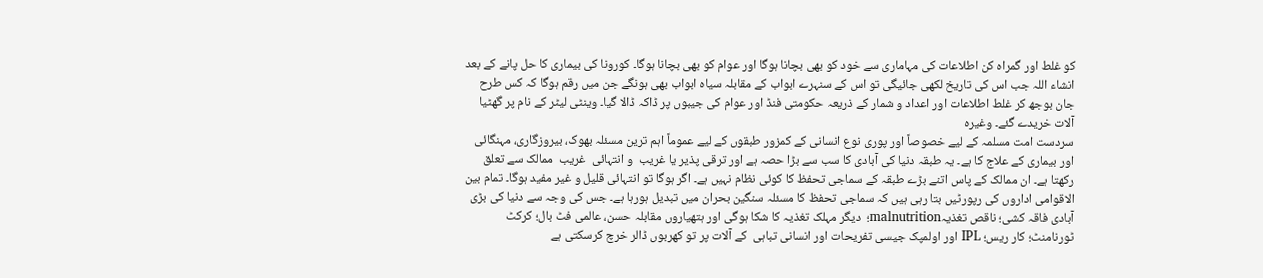کو غلط اور گمراہ کن اطلاعات کی مہاماری سے خود کو بھی بچانا ہوگا اور عوام کو بھی بچانا ہوگا۔ کورونا کی بیماری کا حل پانے کے بعد انشاء اللہ جب اس کی تاریخ لکھی جائیگی تو اس کے سنہرے ابواب کے مقابلہ سیاہ ابواب بھی ہونگے جن میں رقم ہوگا کہ کس طرح جان بوجھ کر غلط اطلاعات اور اعداد و شمار کے ذریعہ حکومتی فنڈ اور عوام کی جیبوں پر ڈاکہ ڈالا گیا۔ وینٹی لیٹر کے نام پر گھٹیا آلات خریدے گئے۔ وغیرہ
سردست امت مسلمہ کے لیے خصوصاً اور پوری نوع انسانی کے کمزور طبقوں کے لیے عموماً اہم ترین مسئلہ بھوک، بیروزگاری، مہنگائی اور بیماری کے علاج کا ہے۔ یہ طبقہ دنیا کی آبادی کا سب سے بڑا حصہ ہے اور ترقی پذیر یا غریب  و انتہائی  غریب  ممالک سے تعلق رکھتا ہے۔ ان ممالک کے پاس اتنے بڑے طبقہ کے سماجی تحفظ کا کوئی نظام نہیں ہے۔ اگر ہوگا تو انتہائی قلیل و غیر مفید ہوگا۔ تمام بین الاقوامی اداروں کی رپورٹیں بتا رہی ہیں کہ سماجی تحفظ کا مسئلہ سنگین بحران میں تبدیل ہورہا ہے۔ جس کی وجہ سے دنیا کی بڑی آبادی فاقہ کشی؛ ناقص تغذیہmalnutrition؛  دیگر مہلک تغذیہ کا شکا ہوگی اور ہتھیاروں مقابلہ حسن، عالمی فٹ بال؛ کرکٹ ٹورنامنٹ؛ کار ریس؛ IPL اور اولمپک جیسی تفریحات اور انسانی تباہی  کے آلات پر تو کھربوں ڈالر خرچ کرسکتی ہے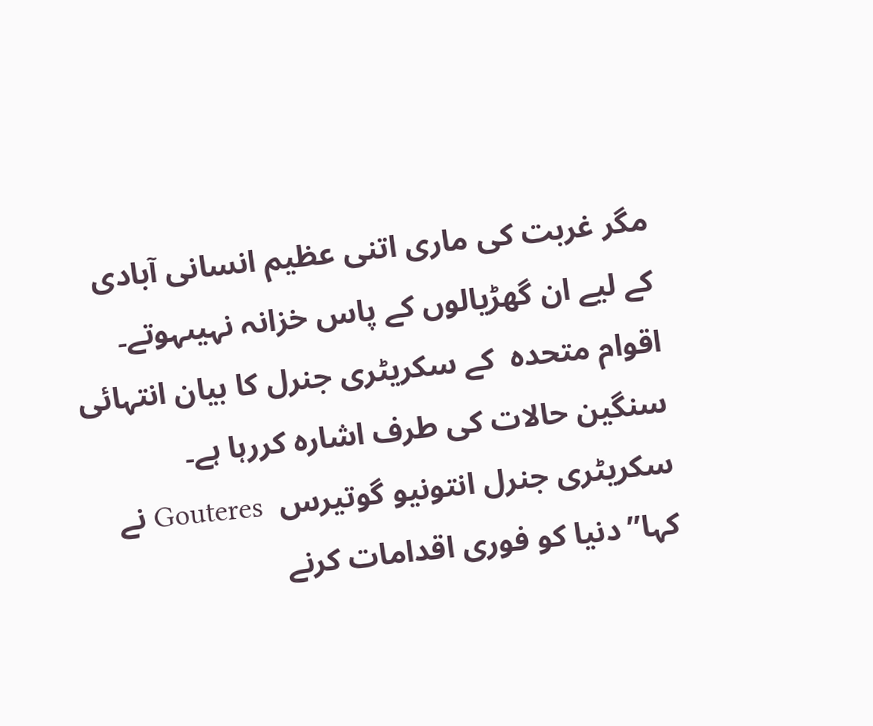مگر غربت کی ماری اتنی عظیم انسانی آبادی کے لیے ان گھڑیالوں کے پاس خزانہ نہیںہوتے۔ اقوام متحدہ  کے سکریٹری جنرل کا بیان انتہائی سنگین حالات کی طرف اشارہ کررہا ہے۔ سکریٹری جنرل انتونیو گوتیرس  Gouteres نے کہا’’دنیا کو فوری اقدامات کرنے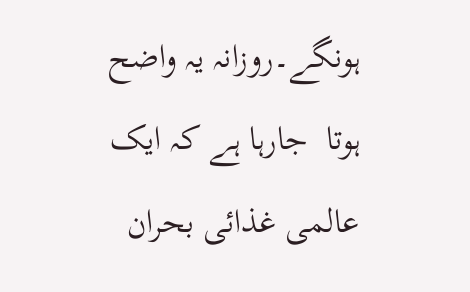ہونگے۔روزانہ یہ واضح ہوتا  جارہا ہے کہ ایک عالمی غذائی بحران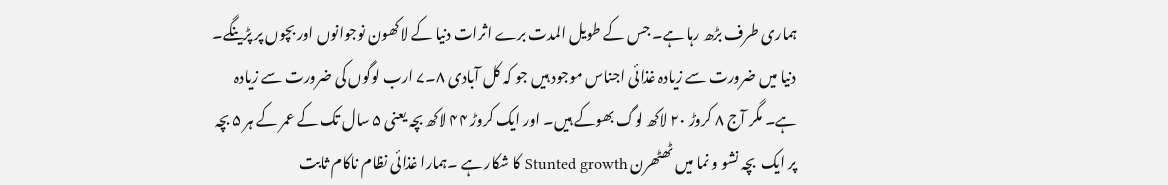ہماری طرف بڑھ رہا ہے۔ جس کے طویل المدت برے اثرات دنیا کے لاکھون نوجوانوں اور بچوں پر پڑینگے۔ دنیا میں ضرورت سے زیادہ غذائی اجناس موجود ہیں جو کہ کل آبادی ۸۔۷ ارب لوگوں کی ضرورت سے زیادہ ہے۔ مگر آج ۸ کروڑ ۲۰ لاکھ لوگ بھوکے ہیں۔ اور ایک کروڑ ۴۴ لاکھ بچہ یعنی ۵ سال تک کے عمر کے ہر ۵ بچہ پر ایک  بچہ نشو و نما میں ٹھٹھرن Stunted growth کا شکار ہے ۔ہمارا غذائی نظام ناکام ثابت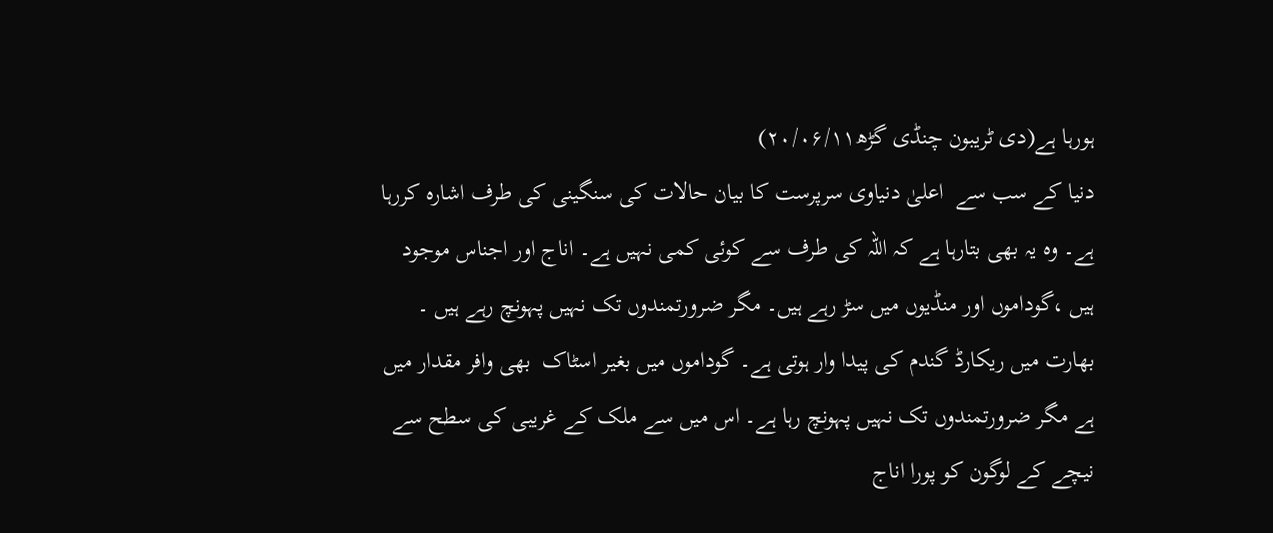ہورہا ہے(دی ٹریبون چنڈی گڑھ۲۰/۰۶/۱۱)
دنیا کے سب سے  اعلیٰ دنیاوی سرپرست کا بیان حالات کی سنگینی کی طرف اشارہ کررہا ہے۔ وہ یہ بھی بتارہا ہے کہ اللہ کی طرف سے کوئی کمی نہیں ہے۔ اناج اور اجناس موجود ہیں ،گوداموں اور منڈیوں میں سڑ رہے ہیں۔ مگر ضرورتمندوں تک نہیں پہونچ رہے ہیں ۔ بھارت میں ریکارڈ گندم کی پیدا وار ہوتی ہے۔ گوداموں میں بغیر اسٹاک  بھی وافر مقدار میں ہے مگر ضرورتمندوں تک نہیں پہونچ رہا ہے۔ اس میں سے ملک کے غریبی کی سطح سے نیچے کے لوگون کو پورا اناج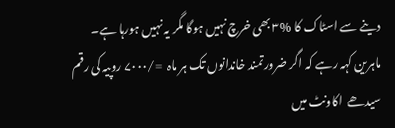دینے سے اسٹاک کا %۳ بھی خرچ نہیں ہوگا مگر یہ نہیں ہورہا ہے۔ ماہرین کہہ رہے کہ اگر ضرورتمند خاندانوں تک ہر ماہ  =/۷۰۰۰ روپیہ کی رقم  سیدھے  اکاونٹ میں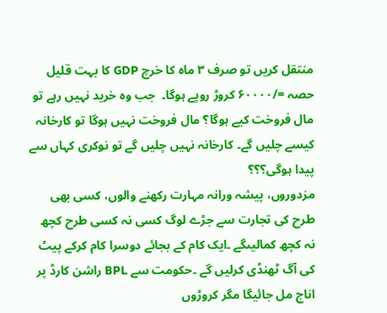منتقل کریں تو صرف ۳ ماہ کا خرچ GDP کا بہت قلیل حصہ =/۶۰۰۰۰ کروڑ روپے ہوگا۔  جب وہ خرید نہیں رہے تو مال فروخت کیے ہوگا؟ مال فروخت نہیں ہوگا تو کارخانہ کیسے چلیں گے۔ کارخانہ نہیں چلیں گے تو نوکری کہاں سے پیدا ہوگی؟؟؟
مزدوروں، پیشہ ورانہ مہارت رکھنے والوں، کسی بھی طرح کی تجارت سے جڑے لوگ کسی نہ کسی طرح کچھ نہ کچھ کمالیںگے ۔ایک کام کے بجائے دوسرا کام کرکے پیٹ کی آگ ٹھنڈی کرلیں گے ۔حکومت سے BPL راشن کارڈ پر اناج مل جائیگا مگر کروڑوں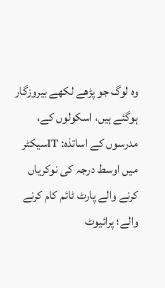وہ لوگ جو پڑھے لکھے بیروزگار ہوگئے ہیں، اسکولوں کے، مدرسوں کے اساتذہ: ITسیکٹر میں اوسط درجہ کی نوکریاں کرنے والے پارٹ ٹائم کام کرنے والے؛ پرائیوٹ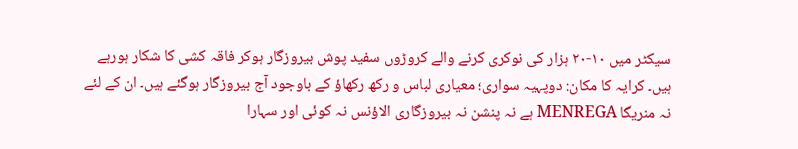سیکٹر میں ۱۰-۲۰ ہزار کی نوکری کرنے والے کروڑوں سفید پوش بیروزگار ہوکر فاقہ کشی کا شکار ہورہے ہیں۔ کرایہ کا مکان: دوپہیہ سواری؛ معیاری لباس و رکھ رکھاؤ کے باوجود آج بیروزگار ہوگئے ہیں۔ ان کے لئے نہ منریگا MENREGA ہے نہ پنشن نہ بیروزگاری الاؤنس نہ کوئی اور سہارا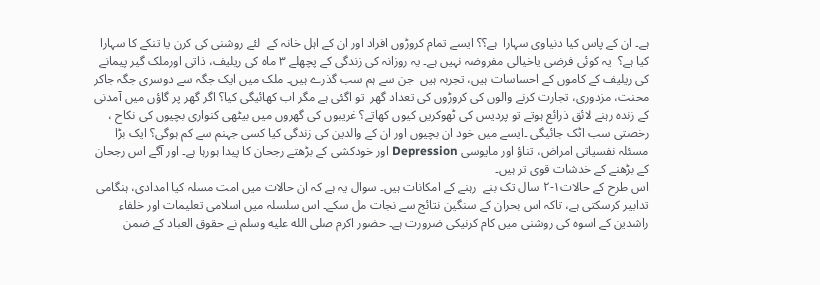ہے۔ ان کے پاس کیا دنیاوی سہارا  ہے؟؟ ایسے تمام کروڑوں افراد اور ان کے اہل خانہ کے  لئے روشنی کی کرن یا تنکے کا سہارا کیا ہے؟  یہ کوئی فرضی یاخیالی مفروضہ نہیں ہے۔ یہ روزانہ کی زندگی کے پچھلے ۳ ماہ کی ریلیف، ذاتی اورملک گیر پیمانے کی ریلیف کے کاموں کے احساسات ہیں، تجربہ ہیں  جن سے ہم سب گذرے ہیں۔ ملک میں ایک جگہ سے دوسری جگہ جاکر محنت، مزدوری، تجارت کرنے والوں کی کروڑوں کی تعداد گھر  تو اگئی ہے مگر اب کھائیگی کیا؟ اگر گھر پر گاؤں میں آمدنی کے زندہ رہنے لائق ذرائع ہوتے تو پردیس کی ٹھوکریں کیوں کھاتے؟ غریبوں کی گھروں میں بیٹھی کنواری بچیوں کی نکاح ، رخصتی سب اٹک جائیگی ۔ایسے میں خود ان بچیوں اور ان کے والدین کی زندگی کیا کسی جہنم سے کم ہوگی؟ ایک بڑا مسئلہ نفسیاتی امراض، تناؤ اور مایوسی Depression اور خودکشی کے بڑھتے رجحان کا پیدا ہورہا ہے۔ اور آگے اس رجحان کے بڑھنے کے خدشات قوی تر ہیں۔
اس طرح کے حالات۱-۲ سال تک بنے  رہنے کے امکانات ہیں۔ سوال یہ ہے کہ ان حالات میں امت مسلہ کیا امدادی، ہنگامی تدابیر کرسکتی ہے، تاکہ اس بحران کے سنگین نتائج سے نجات مل سکے۔ اس سلسلہ میں اسلامی تعلیمات اور خلفاء راشدین کے اسوہ کی روشنی میں کام کرنیکی ضرورت ہے۔ حضور اکرم صلى الله عليه وسلم نے حقوق العباد کے ضمن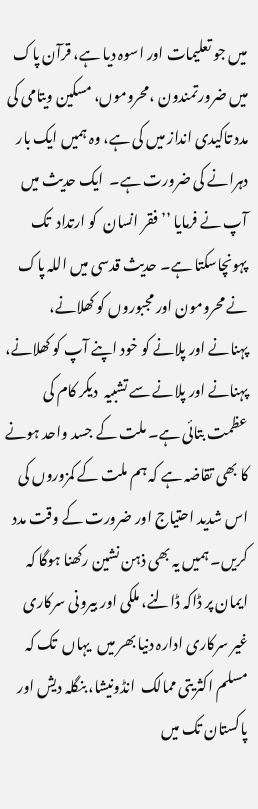میں جو تعلیمات اور اسوہ دیا ہے، قرآن پاک میں ضرورتمندون ،محروموں، مسکین ویتامی کی مدد تاکیدی انداز میں کی ہے، وہ ہمیں ایک بار دہرانے کی ضرورت ہے۔  ایک حدیث میں آپ نے فرمایا ’’فقر انسان  کو ارتداد  تک پہونچاسکتا ہے۔ حدیث قدسی میں اللہ پاک نے محرومون اور مجبوروں کو کھلانے، پہنانے اور پلانے کو خود اپنے آپ کو کھلانے، پہنانے اور پلانے سے تشبیہ  دیکر کام کی عظمت بتائی ہے۔ ملت کے جسد واحد ہونے کا بھی تقاضہ ہے کہ ہم ملت کے کمزوروں کی اس شدید احتیاج اور ضرورت کے وقت مدد کریں۔ ہمیں یہ بھی ذہن نشین رکھنا ہوگا کہ ایمان پر ڈاکہ ڈالنے، ملکی اور بیرونی سرکاری غیر سرکاری ادارہ دنیا بھر میں  یہاں  تک کہ مسلم اکثریتی ممالک  انڈونیشا، بنگلہ دیش اور پاکستان تک میں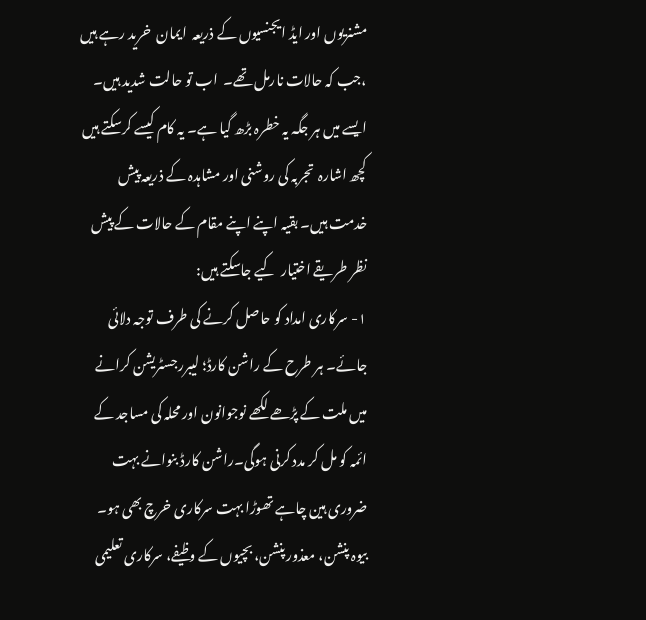مشنریوں اور ایڈ ایجنسیوں کے ذریعہ  ایمان  خرید رہے ہیں ،جب کہ حالات نارمل تھے۔  اب تو حالت شدید ہیں۔ ایسے میں ہر جگہ یہ خطرہ بڑھ گیا ہے۔ یہ کام کیسے کرسکتے ہیں کچھ اشارہ  تجربہ کی روشنی اور مشاہدہ کے ذریعہ پیش خدمت ہیں۔ بقیہ اپنے اپنے مقام کے حالات کے پیش نظر طریقے اختیار  کیے جاسکتے ہیں:
۱- سرکاری امداد کو حاصل کرنے کی طرف توجہ دلائی جائے۔ ہر طرح کے راشن کارڈ؛ لیبررجسٹریشن کرانے میں ملت کے پڑھے لکھے نوجوانون اور محلہ کی مساجد کے ائمہ کو مل کر مدد کرنی ہوگی۔راشن کارڈ بنوانے بہت ضروری ہین چاہے تھوڑا بہت سرکاری خرچ بھی ہو۔ بیوہ پنشن، معذور پنشن، بچیوں کے وظیفے، سرکاری تعلیمی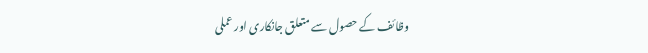وظائف کے حصول سے متعلق جانکاری اور عملی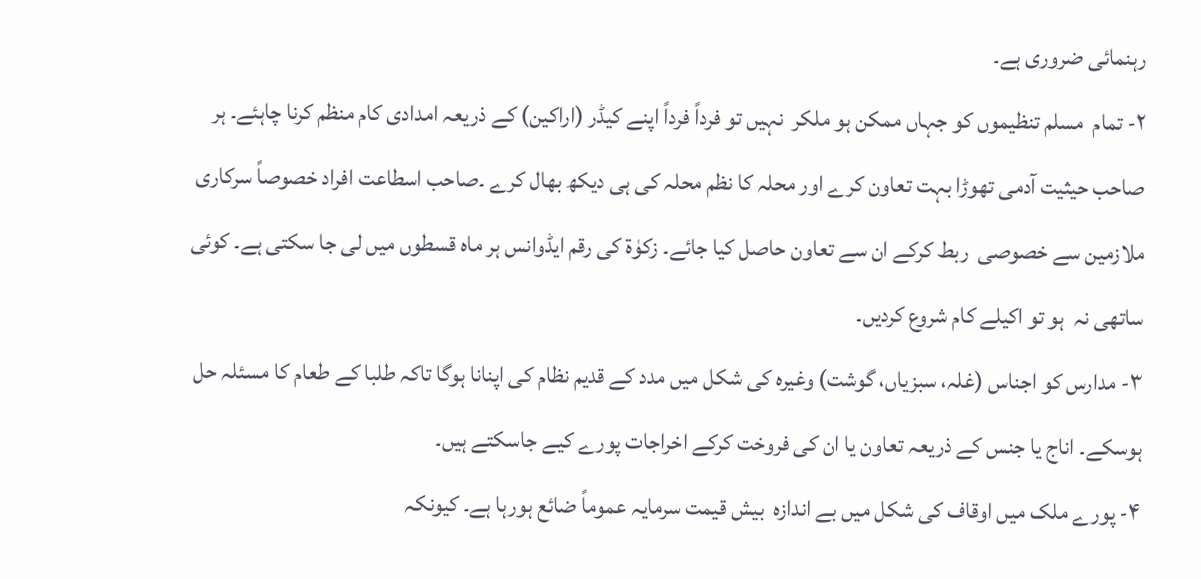رہنمائی ضروری ہے۔
۲- تمام  مسلم تنظیموں کو جہاں ممکن ہو ملکر  نہیں تو فرداً فرداً اپنے کیڈر (اراکین) کے ذریعہ امدادی کام منظم کرنا چاہئے۔ ہر صاحب حیثیت آدمی تھوڑا بہت تعاون کرے اور محلہ کا نظم محلہ کی ہی دیکھ بھال کرے ۔صاحب اسطاعت افراد خصوصاً سرکاری ملازمین سے خصوصی  ربط کرکے ان سے تعاون حاصل کیا جائے۔ زکوٰۃ کی رقم ایڈوانس ہر ماہ قسطوں میں لی جا سکتی ہے۔ کوئی ساتھی نہ  ہو تو اکیلے کام شروع کردیں۔
۳- مدارس کو اجناس (غلہ، سبزیاں، گوشت) وغیرہ کی شکل میں مدد کے قدیم نظام کی اپنانا ہوگا تاکہ طلبا کے طعام کا مسئلہ حل ہوسکے۔ اناج یا جنس کے ذریعہ تعاون یا ان کی فروخت کرکے اخراجات پورے کیے جاسکتے ہیں۔
۴- پورے ملک میں اوقاف کی شکل میں بے اندازہ  بیش قیمت سرمایہ عموماً ضائع ہورہا ہے۔ کیونکہ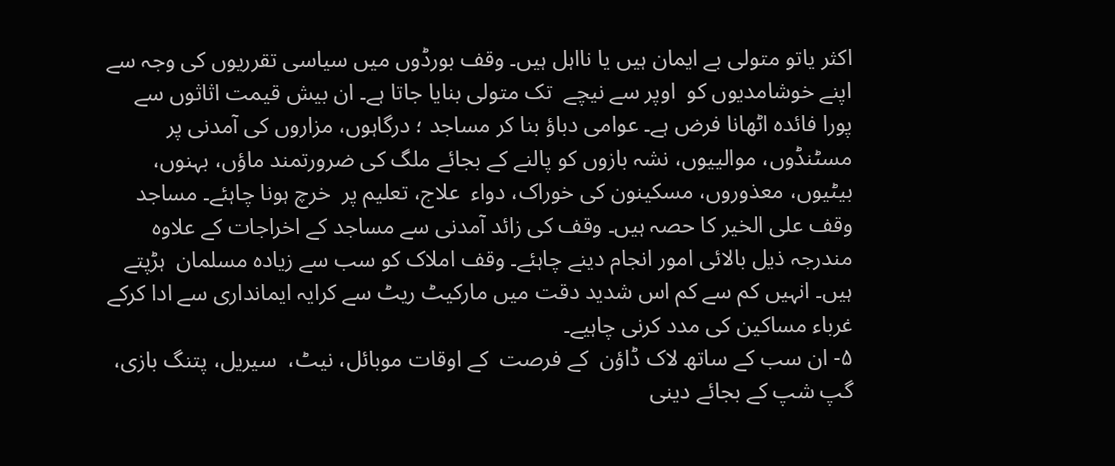اکثر یاتو متولی بے ایمان ہیں یا نااہل ہیں۔ وقف بورڈوں میں سیاسی تقرریوں کی وجہ سے اپنے خوشامدیوں کو  اوپر سے نیچے  تک متولی بنایا جاتا ہے۔ ان بیش قیمت اثاثوں سے پورا فائدہ اٹھانا فرض ہے۔ عوامی دباؤ بنا کر مساجد ؛ درگاہوں، مزاروں کی آمدنی پر مسٹنڈوں، موالییوں، نشہ بازوں کو پالنے کے بجائے ملگ کی ضرورتمند ماؤں، بہنوں، بیٹیوں، معذوروں، مسکینون کی خوراک، دواء  علاج، تعلیم پر  خرچ ہونا چاہئے۔ مساجد وقف علی الخیر کا حصہ ہیں۔ وقف کی زائد آمدنی سے مساجد کے اخراجات کے علاوہ مندرجہ ذیل بالائی امور انجام دینے چاہئے۔ وقف املاک کو سب سے زیادہ مسلمان  ہڑپتے ہیں۔ انہیں کم سے کم اس شدید دقت میں مارکیٹ ریٹ سے کرایہ ایمانداری سے ادا کرکے غرباء مساکین کی مدد کرنی چاہیے۔
۵- ان سب کے ساتھ لاک ڈاؤن  کے فرصت  کے اوقات موبائل، نیٹ،  سیریل، پتنگ بازی، گپ شپ کے بجائے دینی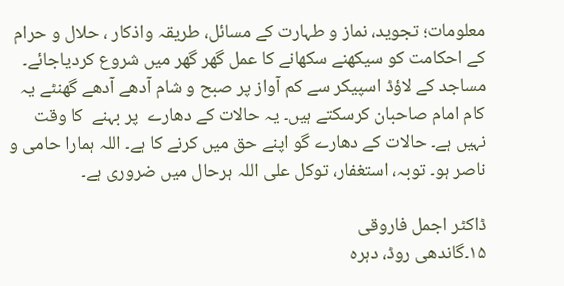معلومات؛ تجوید، نماز و طہارت کے مسائل، طریقہ واذکار ، حلال و حرام  کے احکامت کو سیکھنے سکھانے کا عمل گھر گھر میں شروع کردیاجائے۔ مساجد کے لاؤڈ اسپیکر سے کم آواز پر صبح و شام آدھے آدھے گھنٹے یہ کام امام صاحبان کرسکتے ہیں۔ یہ حالات کے دھارے  پر بہنے  کا وقت نہیں ہے۔ حالات کے دھارے گو اپنے حق میں کرنے کا ہے۔ اللہ ہمارا حامی و ناصر ہو۔ توبہ، استغفار، توکل علی اللہ ہرحال میں ضروری ہے۔

ڈاکٹر اجمل فاروقی
۱۵۔گاندھی روڈ، دہرہ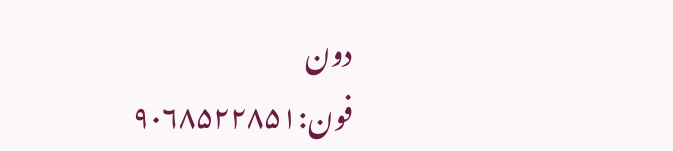دون
فون:۹۰۶۸۵۲۲۸۵۱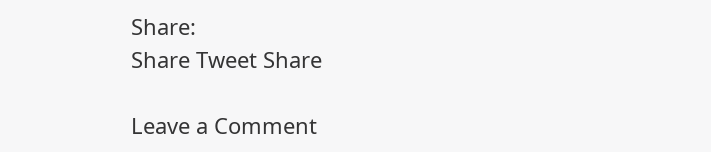Share:
Share Tweet Share

Leave a Comment